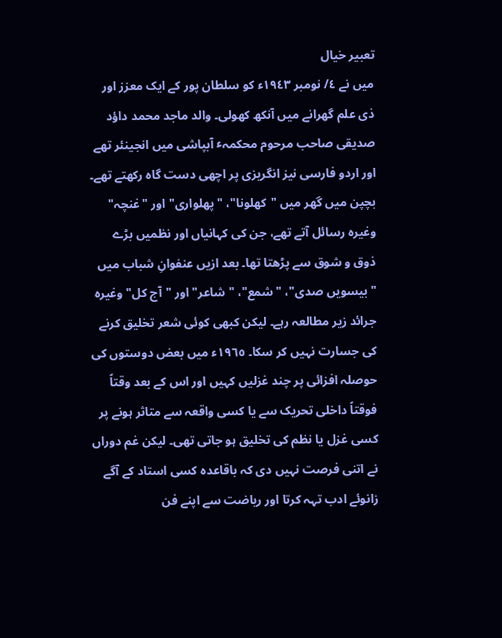تعبیر خیال
میں نے ٤/ نومبر ١٩٤٣ء کو سلطان پور کے ایک معزز اور ذی علم گھرانے میں آنکھ کھولی۔ والد ماجد محمد داؤد صدیقی صاحب مرحوم محکمہٴ آبپاشی میں انجینئر تھے اور اردو فارسی نیز انگریزی پر اچھی دست گاہ رکھتے تھے۔ بچپن میں گھر میں "کھلونا"، "پھلواری" اور "غنچہ" وغیرہ رسائل آتے تھے، جن کی کہانیاں اور نظمیں بڑے ذوق و شوق سے پڑھتا تھا۔ بعد ازیں عنفوانِ شباب میں "بیسویں صدی"، "شمع"، "شاعر" اور "آج کل" وغیرہ جرائد زیر مطالعہ رہے۔ لیکن کبھی کوئی شعر تخلیق کرنے کی جسارت نہیں کر سکا۔ ١٩٦٥ء میں بعض دوستوں کی حوصلہ افزائی پر چند غزلیں کہیں اور اس کے بعد وقتاً فوقتاً داخلی تحریک سے یا کسی واقعہ سے متاثر ہونے پر کسی غزل یا نظم کی تخلیق ہو جاتی تھی۔ لیکن غم دوراں نے اتنی فرصت نہیں دی کہ باقاعدہ کسی استاد کے آگے زانوئے ادب تہہ کرتا اور ریاضت سے اپنے فن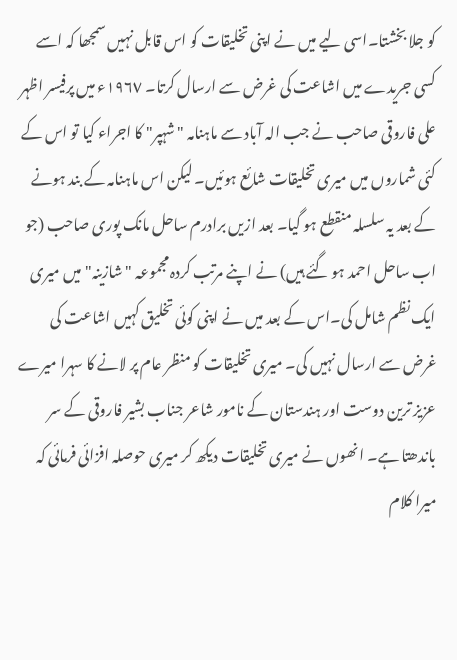کو جلا بخشتا۔اسی لیے میں نے اپنی تخلیقات کو اس قابل نہیں سمجھا کہ اسے کسی جریدے میں اشاعت کی غرض سے ارسال کرتا۔ ١٩٦٧ء میں پرفیسر اظہر علی فاروقی صاحب نے جب الہ آباد سے ماہنامہ "شہپر" کا اجراء کیا تو اس کے کئی شماروں میں میری تخلیقات شائع ہوئیں۔ لیکن اس ماہنامہ کے بند ہونے کے بعد یہ سلسلہ منقطع ہو گیا۔ بعد ازیں برادرم ساحل مانک پوری صاحب (جو اب ساحل احمد ہو گئے ہیں) نے اپنے مرتب کردہ مجموعہ "شازینہ" میں میری ایک نظم شامل کی۔اس کے بعد میں نے اپنی کوئی تخلیق کہیں اشاعت کی غرض سے ارسال نہیں کی۔ میری تخلیقات کو منظر عام پر لانے کا سہرا میرے عزیز ترین دوست اور ہندستان کے نامور شاعر جناب بشیر فاروقی کے سر باندھتا ہے۔ انھوں نے میری تخلیقات دیکھ کر میری حوصلہ افزائی فرمائی کہ میرا کلام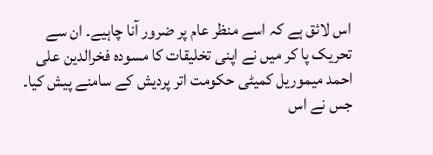اس لائق ہے کہ اسے منظر عام پر ضرور آنا چاہیے۔ ان سے تحریک پا کر میں نے اپنی تخلیقات کا مسودہ فخرالدین علی احمد میموریل کمیٹی حکومت اتر پردیش کے سامنے پیش کیا۔ جس نے اس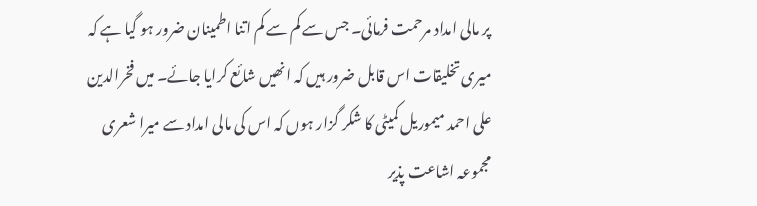پر مالی امداد مرحمت فرمائی۔ جس سے کم سے کم اتنا اطمینان ضرور ہو گیا ہے کہ میری تخلیقات اس قابل ضرور ہیں کہ انھیں شائع کرایا جائے۔ میں فخرالدین علی احمد میموریل کمیٹی کا شکر گزار ہوں کہ اس کی مالی امداد سے میرا شعری مجموعہ اشاعت پذیر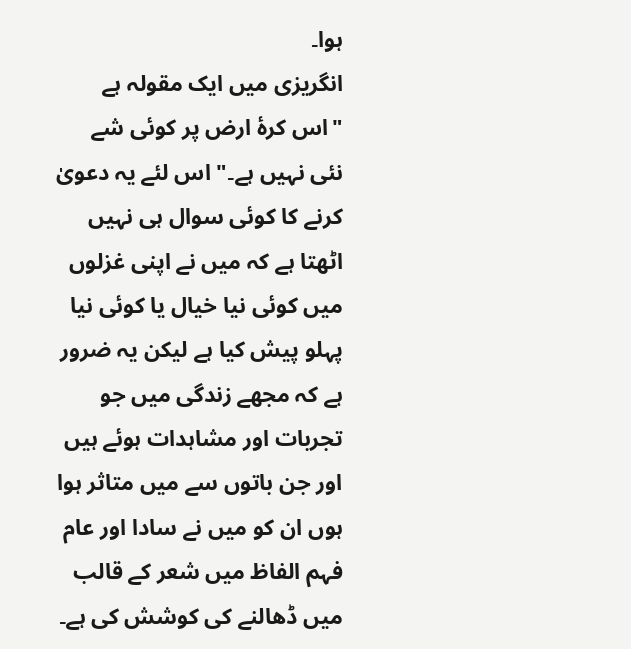ہوا۔
انگریزی میں ایک مقولہ ہے "اس کرۂ ارض پر کوئی شے نئی نہیں ہے۔" اس لئے یہ دعویٰ کرنے کا کوئی سوال ہی نہیں اٹھتا ہے کہ میں نے اپنی غزلوں میں کوئی نیا خیال یا کوئی نیا پہلو پیش کیا ہے لیکن یہ ضرور ہے کہ مجھے زندگی میں جو تجربات اور مشاہدات ہوئے ہیں اور جن باتوں سے میں متاثر ہوا ہوں ان کو میں نے سادا اور عام فہم الفاظ میں شعر کے قالب میں ڈھالنے کی کوشش کی ہے۔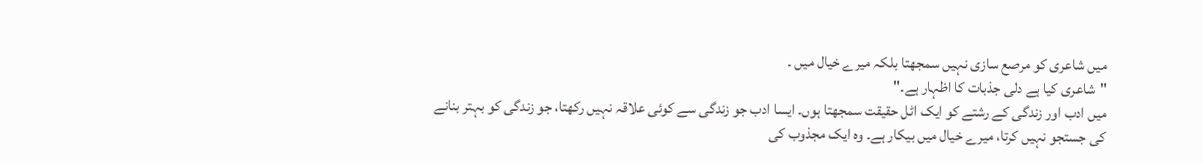میں شاعری کو مرصع سازی نہیں سمجھتا بلکہ میرے خیال میں ۔
"شاعری کیا ہے دلی جذبات کا اظہار ہے۔"
میں ادب اور زندگی کے رشتے کو ایک اٹل حقیقت سمجھتا ہوں۔ ایسا ادب جو زندگی سے کوئی علاقہ نہیں رکھتا، جو زندگی کو بہتر بنانے کی جستجو نہیں کرتا، میرے خیال میں بیکار ہے۔ وہ ایک مجذوب کی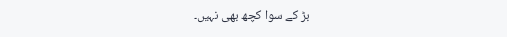بڑ کے سوا کچھ بھی نہیں۔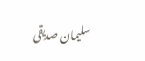سلیمان صدیقی